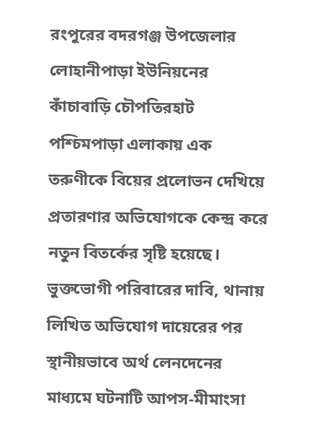রংপুরের বদরগঞ্জ উপজেলার লোহানীপাড়া ইউনিয়নের কাঁচাবাড়ি চৌপতিরহাট পশ্চিমপাড়া এলাকায় এক তরুণীকে বিয়ের প্রলোভন দেখিয়ে প্রতারণার অভিযোগকে কেন্দ্র করে নতুন বিতর্কের সৃষ্টি হয়েছে। ভুক্তভোগী পরিবারের দাবি, থানায় লিখিত অভিযোগ দায়েরের পর স্থানীয়ভাবে অর্থ লেনদেনের মাধ্যমে ঘটনাটি আপস-মীমাংসা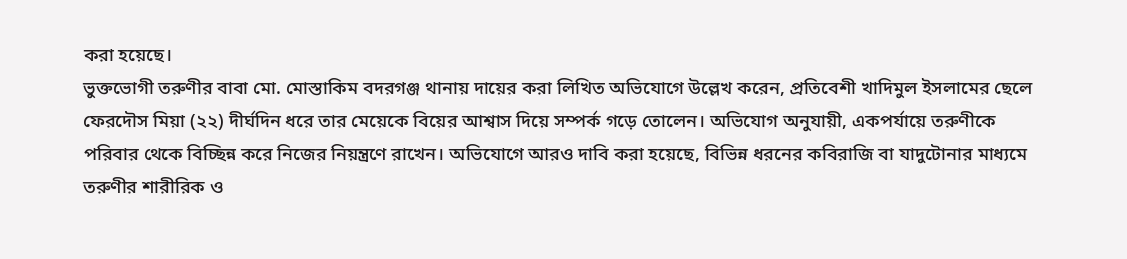করা হয়েছে।
ভুক্তভোগী তরুণীর বাবা মো. মোস্তাকিম বদরগঞ্জ থানায় দায়ের করা লিখিত অভিযোগে উল্লেখ করেন, প্রতিবেশী খাদিমুল ইসলামের ছেলে ফেরদৌস মিয়া (২২) দীর্ঘদিন ধরে তার মেয়েকে বিয়ের আশ্বাস দিয়ে সম্পর্ক গড়ে তোলেন। অভিযোগ অনুযায়ী, একপর্যায়ে তরুণীকে পরিবার থেকে বিচ্ছিন্ন করে নিজের নিয়ন্ত্রণে রাখেন। অভিযোগে আরও দাবি করা হয়েছে, বিভিন্ন ধরনের কবিরাজি বা যাদুটোনার মাধ্যমে তরুণীর শারীরিক ও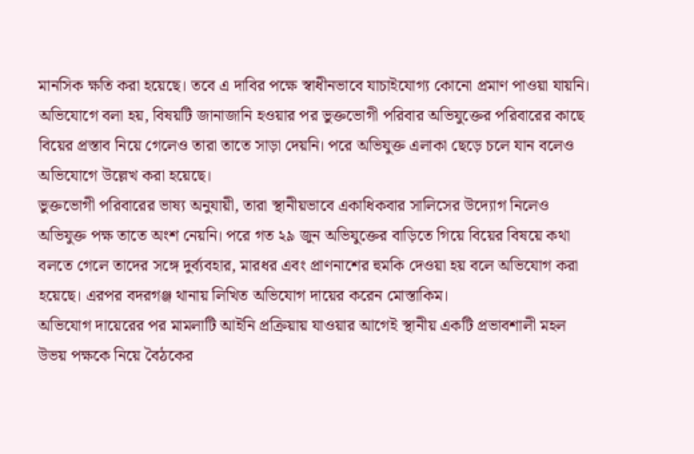মানসিক ক্ষতি করা হয়েছে। তবে এ দাবির পক্ষে স্বাধীনভাবে যাচাইযোগ্য কোনো প্রমাণ পাওয়া যায়নি।
অভিযোগে বলা হয়, বিষয়টি জানাজানি হওয়ার পর ভুক্তভোগী পরিবার অভিযুক্তের পরিবারের কাছে বিয়ের প্রস্তাব নিয়ে গেলেও তারা তাতে সাড়া দেয়নি। পরে অভিযুক্ত এলাকা ছেড়ে চলে যান বলেও অভিযোগে উল্লেখ করা হয়েছে।
ভুক্তভোগী পরিবারের ভাষ্য অনুযায়ী, তারা স্থানীয়ভাবে একাধিকবার সালিসের উদ্যোগ নিলেও অভিযুক্ত পক্ষ তাতে অংশ নেয়নি। পরে গত ২৯ জুন অভিযুক্তের বাড়িতে গিয়ে বিয়ের বিষয়ে কথা বলতে গেলে তাদের সঙ্গে দুর্ব্যবহার, মারধর এবং প্রাণনাশের হুমকি দেওয়া হয় বলে অভিযোগ করা হয়েছে। এরপর বদরগঞ্জ থানায় লিখিত অভিযোগ দায়ের করেন মোস্তাকিম।
অভিযোগ দায়েরের পর মামলাটি আইনি প্রক্রিয়ায় যাওয়ার আগেই স্থানীয় একটি প্রভাবশালী মহল উভয় পক্ষকে নিয়ে বৈঠকের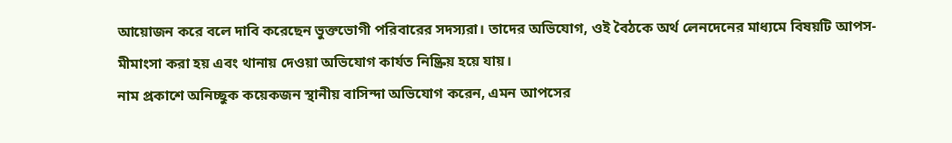আয়োজন করে বলে দাবি করেছেন ভুক্তভোগী পরিবারের সদস্যরা। তাদের অভিযোগ, ওই বৈঠকে অর্থ লেনদেনের মাধ্যমে বিষয়টি আপস-মীমাংসা করা হয় এবং থানায় দেওয়া অভিযোগ কার্যত নিষ্ক্রিয় হয়ে যায়।
নাম প্রকাশে অনিচ্ছুক কয়েকজন স্থানীয় বাসিন্দা অভিযোগ করেন, এমন আপসের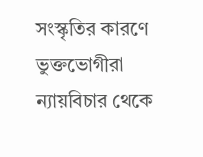সংস্কৃতির কারণে ভুক্তভোগীরা ন্যায়বিচার থেকে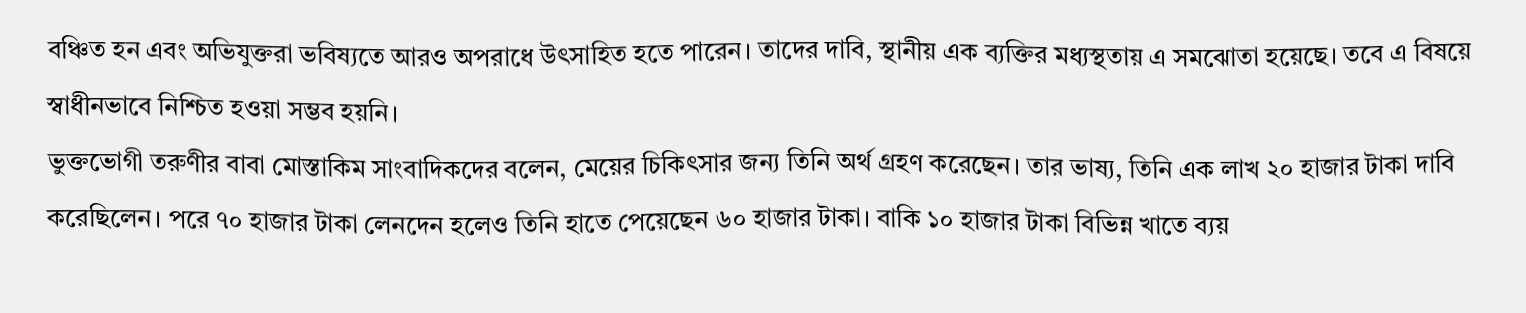বঞ্চিত হন এবং অভিযুক্তরা ভবিষ্যতে আরও অপরাধে উৎসাহিত হতে পারেন। তাদের দাবি, স্থানীয় এক ব্যক্তির মধ্যস্থতায় এ সমঝোতা হয়েছে। তবে এ বিষয়ে স্বাধীনভাবে নিশ্চিত হওয়া সম্ভব হয়নি।
ভুক্তভোগী তরুণীর বাবা মোস্তাকিম সাংবাদিকদের বলেন, মেয়ের চিকিৎসার জন্য তিনি অর্থ গ্রহণ করেছেন। তার ভাষ্য, তিনি এক লাখ ২০ হাজার টাকা দাবি করেছিলেন। পরে ৭০ হাজার টাকা লেনদেন হলেও তিনি হাতে পেয়েছেন ৬০ হাজার টাকা। বাকি ১০ হাজার টাকা বিভিন্ন খাতে ব্যয়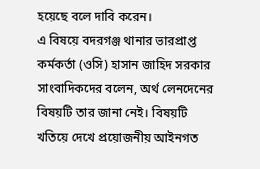হয়েছে বলে দাবি করেন।
এ বিষয়ে বদরগঞ্জ থানার ভারপ্রাপ্ত কর্মকর্তা (ওসি) হাসান জাহিদ সরকার সাংবাদিকদের বলেন, অর্থ লেনদেনের বিষয়টি তার জানা নেই। বিষয়টি খতিয়ে দেখে প্রয়োজনীয় আইনগত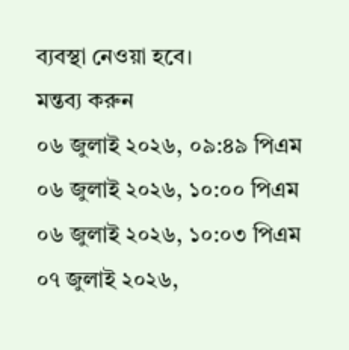ব্যবস্থা নেওয়া হবে।
মন্তব্য করুন
০৬ জুলাই ২০২৬, ০৯:৪৯ পিএম
০৬ জুলাই ২০২৬, ১০:০০ পিএম
০৬ জুলাই ২০২৬, ১০:০৩ পিএম
০৭ জুলাই ২০২৬,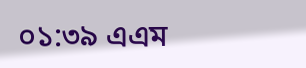০১:৩৯ এএম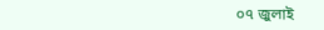০৭ জুলাই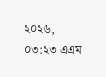২০২৬, ০৩:২৩ এএম